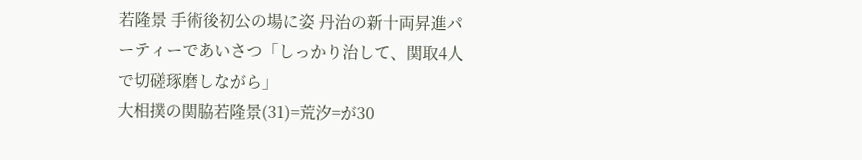若隆景 手術後初公の場に姿 丹治の新十両昇進パーティーであいさつ「しっかり治して、関取4人で切磋琢磨しながら」
大相撲の関脇若隆景(31)=荒汐=が30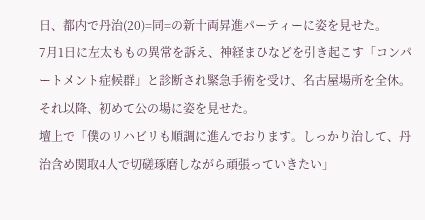日、都内で丹治(20)=同=の新十両昇進パーティーに姿を見せた。
7月1日に左太ももの異常を訴え、神経まひなどを引き起こす「コンパートメント症候群」と診断され緊急手術を受け、名古屋場所を全休。それ以降、初めて公の場に姿を見せた。
壇上で「僕のリハビリも順調に進んでおります。しっかり治して、丹治含め関取4人で切磋琢磨しながら頑張っていきたい」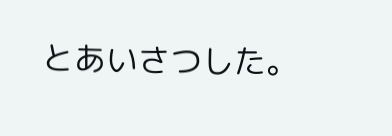とあいさつした。